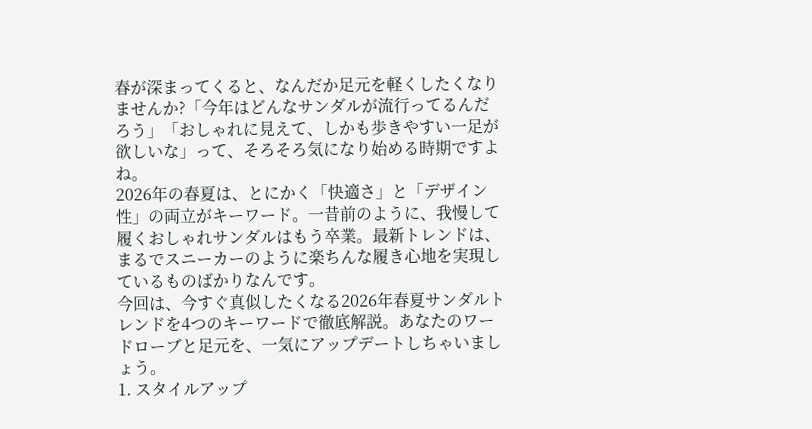春が深まってくると、なんだか足元を軽くしたくなりませんか?「今年はどんなサンダルが流行ってるんだろう」「おしゃれに見えて、しかも歩きやすい一足が欲しいな」って、そろそろ気になり始める時期ですよね。
2026年の春夏は、とにかく「快適さ」と「デザイン性」の両立がキーワード。一昔前のように、我慢して履くおしゃれサンダルはもう卒業。最新トレンドは、まるでスニーカーのように楽ちんな履き心地を実現しているものばかりなんです。
今回は、今すぐ真似したくなる2026年春夏サンダルトレンドを4つのキーワードで徹底解説。あなたのワードローブと足元を、一気にアップデートしちゃいましょう。
1. スタイルアップ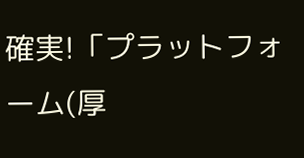確実!「プラットフォーム(厚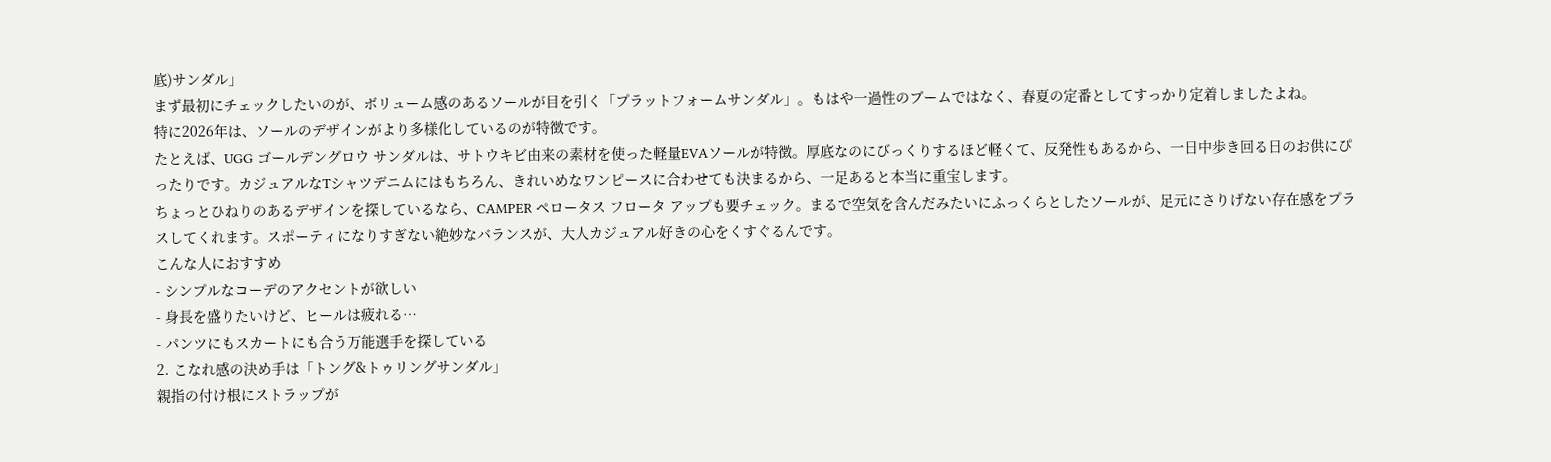底)サンダル」
まず最初にチェックしたいのが、ボリューム感のあるソールが目を引く「プラットフォームサンダル」。もはや一過性のブームではなく、春夏の定番としてすっかり定着しましたよね。
特に2026年は、ソールのデザインがより多様化しているのが特徴です。
たとえば、UGG ゴールデングロウ サンダルは、サトウキビ由来の素材を使った軽量EVAソールが特徴。厚底なのにびっくりするほど軽くて、反発性もあるから、一日中歩き回る日のお供にぴったりです。カジュアルなTシャツデニムにはもちろん、きれいめなワンピースに合わせても決まるから、一足あると本当に重宝します。
ちょっとひねりのあるデザインを探しているなら、CAMPER ペロータス フロータ アップも要チェック。まるで空気を含んだみたいにふっくらとしたソールが、足元にさりげない存在感をプラスしてくれます。スポーティになりすぎない絶妙なバランスが、大人カジュアル好きの心をくすぐるんです。
こんな人におすすめ
- シンプルなコーデのアクセントが欲しい
- 身長を盛りたいけど、ヒールは疲れる…
- パンツにもスカートにも合う万能選手を探している
2. こなれ感の決め手は「トング&トゥリングサンダル」
親指の付け根にストラップが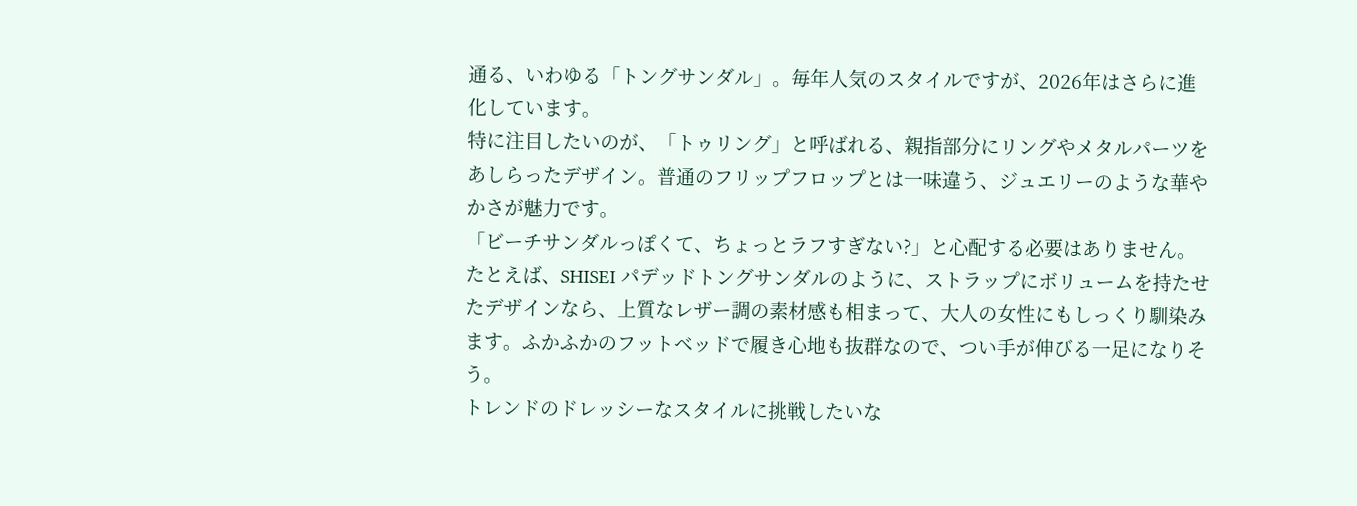通る、いわゆる「トングサンダル」。毎年人気のスタイルですが、2026年はさらに進化しています。
特に注目したいのが、「トゥリング」と呼ばれる、親指部分にリングやメタルパーツをあしらったデザイン。普通のフリップフロップとは一味違う、ジュエリーのような華やかさが魅力です。
「ビーチサンダルっぽくて、ちょっとラフすぎない?」と心配する必要はありません。たとえば、SHISEI パデッドトングサンダルのように、ストラップにボリュームを持たせたデザインなら、上質なレザー調の素材感も相まって、大人の女性にもしっくり馴染みます。ふかふかのフットベッドで履き心地も抜群なので、つい手が伸びる一足になりそう。
トレンドのドレッシーなスタイルに挑戦したいな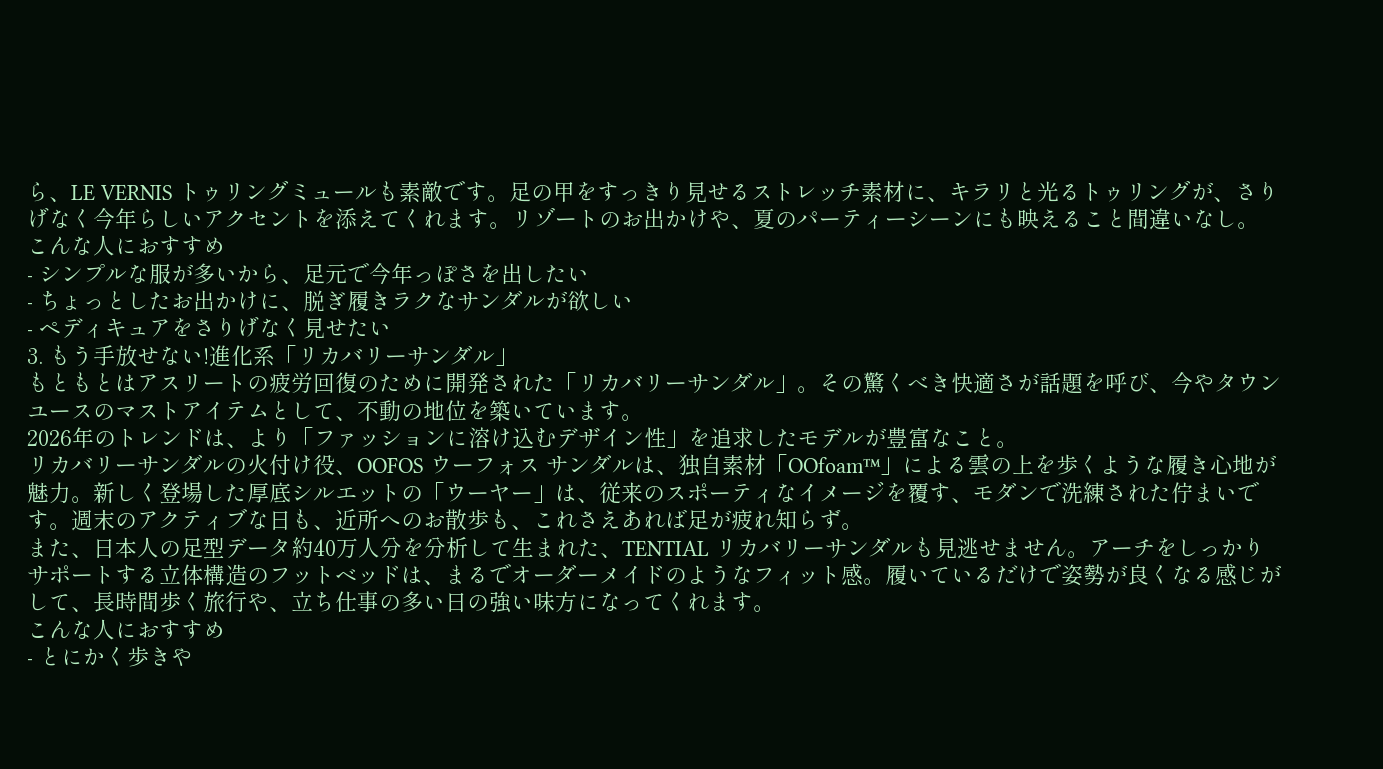ら、LE VERNIS トゥリングミュールも素敵です。足の甲をすっきり見せるストレッチ素材に、キラリと光るトゥリングが、さりげなく今年らしいアクセントを添えてくれます。リゾートのお出かけや、夏のパーティーシーンにも映えること間違いなし。
こんな人におすすめ
- シンプルな服が多いから、足元で今年っぽさを出したい
- ちょっとしたお出かけに、脱ぎ履きラクなサンダルが欲しい
- ペディキュアをさりげなく見せたい
3. もう手放せない!進化系「リカバリーサンダル」
もともとはアスリートの疲労回復のために開発された「リカバリーサンダル」。その驚くべき快適さが話題を呼び、今やタウンユースのマストアイテムとして、不動の地位を築いています。
2026年のトレンドは、より「ファッションに溶け込むデザイン性」を追求したモデルが豊富なこと。
リカバリーサンダルの火付け役、OOFOS ウーフォス サンダルは、独自素材「OOfoam™」による雲の上を歩くような履き心地が魅力。新しく登場した厚底シルエットの「ウーヤー」は、従来のスポーティなイメージを覆す、モダンで洗練された佇まいです。週末のアクティブな日も、近所へのお散歩も、これさえあれば足が疲れ知らず。
また、日本人の足型データ約40万人分を分析して生まれた、TENTIAL リカバリーサンダルも見逃せません。アーチをしっかりサポートする立体構造のフットベッドは、まるでオーダーメイドのようなフィット感。履いているだけで姿勢が良くなる感じがして、長時間歩く旅行や、立ち仕事の多い日の強い味方になってくれます。
こんな人におすすめ
- とにかく歩きや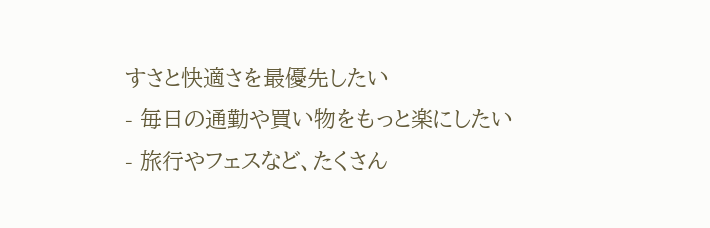すさと快適さを最優先したい
- 毎日の通勤や買い物をもっと楽にしたい
- 旅行やフェスなど、たくさん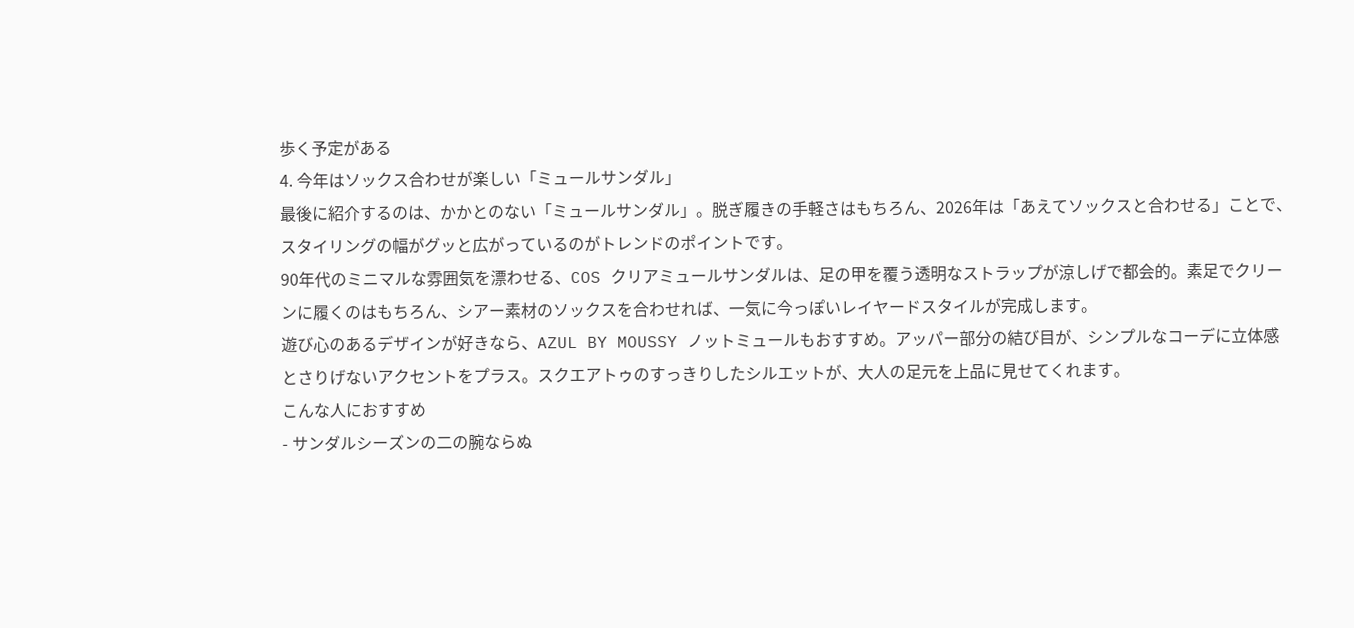歩く予定がある
4. 今年はソックス合わせが楽しい「ミュールサンダル」
最後に紹介するのは、かかとのない「ミュールサンダル」。脱ぎ履きの手軽さはもちろん、2026年は「あえてソックスと合わせる」ことで、スタイリングの幅がグッと広がっているのがトレンドのポイントです。
90年代のミニマルな雰囲気を漂わせる、COS クリアミュールサンダルは、足の甲を覆う透明なストラップが涼しげで都会的。素足でクリーンに履くのはもちろん、シアー素材のソックスを合わせれば、一気に今っぽいレイヤードスタイルが完成します。
遊び心のあるデザインが好きなら、AZUL BY MOUSSY ノットミュールもおすすめ。アッパー部分の結び目が、シンプルなコーデに立体感とさりげないアクセントをプラス。スクエアトゥのすっきりしたシルエットが、大人の足元を上品に見せてくれます。
こんな人におすすめ
- サンダルシーズンの二の腕ならぬ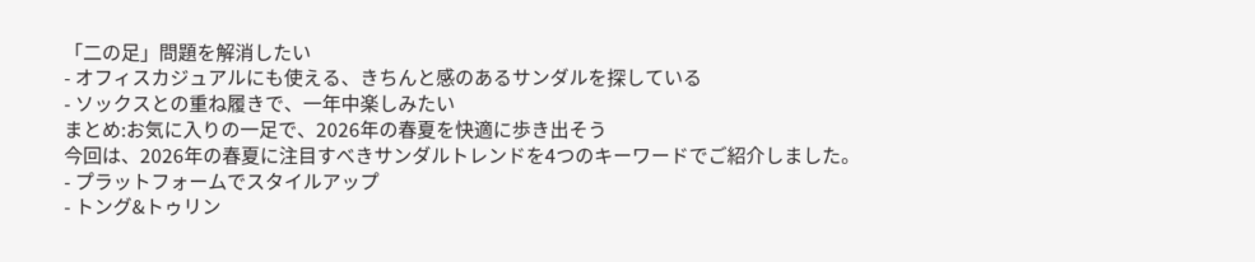「二の足」問題を解消したい
- オフィスカジュアルにも使える、きちんと感のあるサンダルを探している
- ソックスとの重ね履きで、一年中楽しみたい
まとめ:お気に入りの一足で、2026年の春夏を快適に歩き出そう
今回は、2026年の春夏に注目すべきサンダルトレンドを4つのキーワードでご紹介しました。
- プラットフォームでスタイルアップ
- トング&トゥリン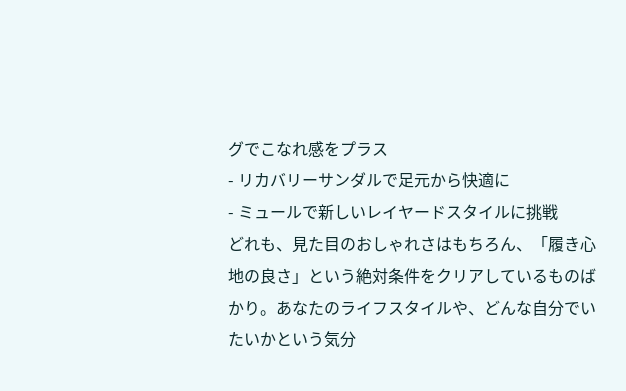グでこなれ感をプラス
- リカバリーサンダルで足元から快適に
- ミュールで新しいレイヤードスタイルに挑戦
どれも、見た目のおしゃれさはもちろん、「履き心地の良さ」という絶対条件をクリアしているものばかり。あなたのライフスタイルや、どんな自分でいたいかという気分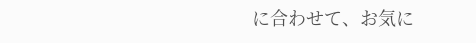に合わせて、お気に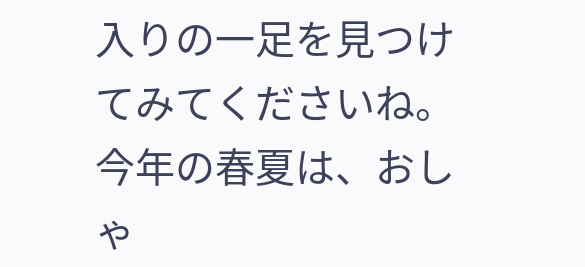入りの一足を見つけてみてくださいね。
今年の春夏は、おしゃ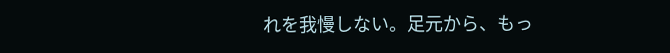れを我慢しない。足元から、もっ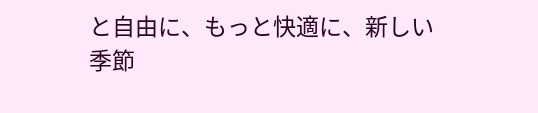と自由に、もっと快適に、新しい季節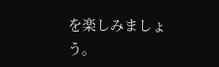を楽しみましょう。